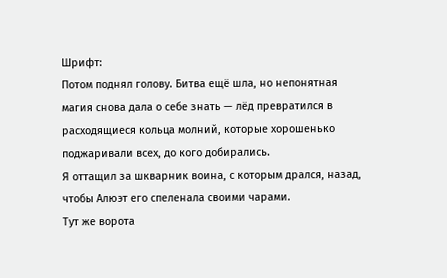Шрифт:
Потом поднял голову. Битва ещё шла, но непонятная магия снова дала о себе знать — лёд превратился в расходящиеся кольца молний, которые хорошенько поджаривали всех, до кого добирались.
Я оттащил за шкварник воина, с которым дрался, назад, чтобы Алюэт его спеленала своими чарами.
Тут же ворота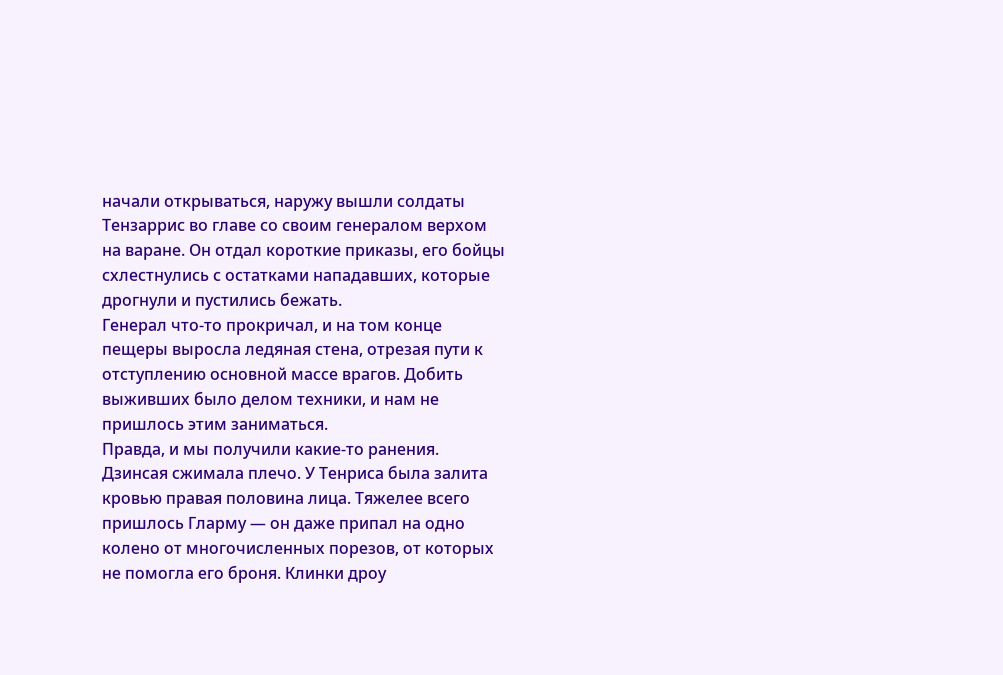начали открываться, наружу вышли солдаты Тензаррис во главе со своим генералом верхом на варане. Он отдал короткие приказы, его бойцы схлестнулись с остатками нападавших, которые дрогнули и пустились бежать.
Генерал что-то прокричал, и на том конце пещеры выросла ледяная стена, отрезая пути к отступлению основной массе врагов. Добить выживших было делом техники, и нам не пришлось этим заниматься.
Правда, и мы получили какие-то ранения. Дзинсая сжимала плечо. У Тенриса была залита кровью правая половина лица. Тяжелее всего пришлось Гларму — он даже припал на одно колено от многочисленных порезов, от которых не помогла его броня. Клинки дроу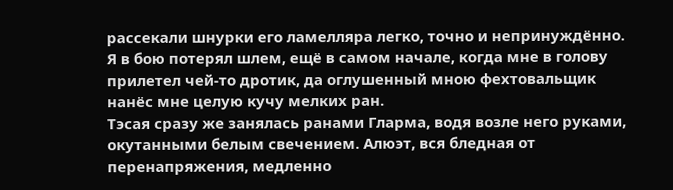рассекали шнурки его ламелляра легко, точно и непринуждённо.
Я в бою потерял шлем, ещё в самом начале, когда мне в голову прилетел чей-то дротик, да оглушенный мною фехтовальщик нанёс мне целую кучу мелких ран.
Тэсая сразу же занялась ранами Гларма, водя возле него руками, окутанными белым свечением. Алюэт, вся бледная от перенапряжения, медленно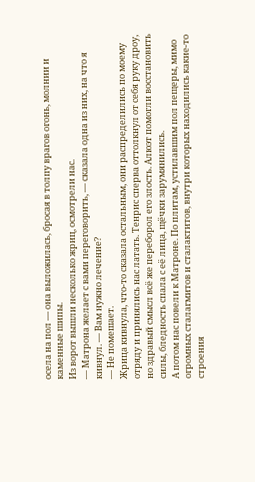осела на пол — она выложилась, бросая в толпу врагов огонь, молнии и каменные шипы.
Из ворот вышли несколько жриц, осмотрели нас.
— Матрона желает с вами переговорить, — сказала одна из них, на что я кивнул. — Вам нужно лечение?
— Не помешает.
Жрица кивнула, что-то сказала остальным, они распределились по моему отряду и принялись нас латать. Тенрис сперва оттолкнул от себя руку дроу, но здравый смысл всё же переборол его злость. Алюэт помогли восстановить силы, бледность спала с её лица, щёчки зарумянились.
А потом нас повели к Матроне. По плитам, устилавшим пол пещеры, мимо огромных сталагмитов и сталактитов, внутри которых находились какие-то строения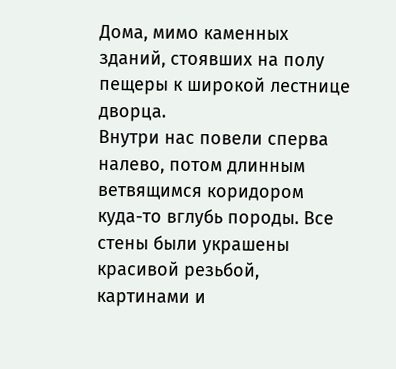Дома, мимо каменных зданий, стоявших на полу пещеры к широкой лестнице дворца.
Внутри нас повели сперва налево, потом длинным ветвящимся коридором куда-то вглубь породы. Все стены были украшены красивой резьбой, картинами и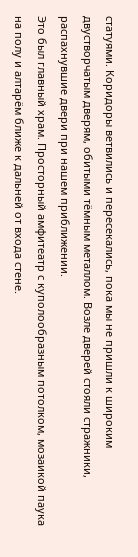статуями. Коридоры ветвились и пересекались, пока мы не пришли к широким двустворчатым дверям, обитыми тёмным металлом. Возле дверей стояли стражники, распахнувшие двери при нашем приближении.
Это был главный храм. Просторный амфитеатр с куполообразным потолком, мозаикой паука на полу и алтарём ближе к дальней от входа стене.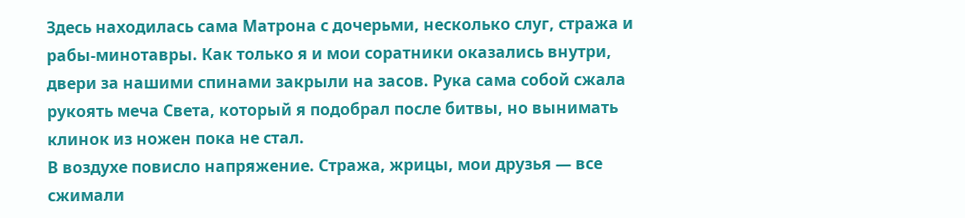Здесь находилась сама Матрона с дочерьми, несколько слуг, стража и рабы-минотавры. Как только я и мои соратники оказались внутри, двери за нашими спинами закрыли на засов. Рука сама собой сжала рукоять меча Света, который я подобрал после битвы, но вынимать клинок из ножен пока не стал.
В воздухе повисло напряжение. Стража, жрицы, мои друзья — все сжимали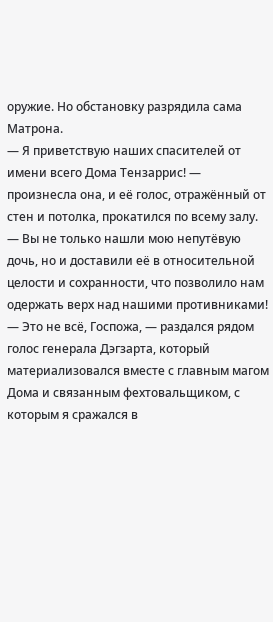оружие. Но обстановку разрядила сама Матрона.
— Я приветствую наших спасителей от имени всего Дома Тензаррис! — произнесла она, и её голос, отражённый от стен и потолка, прокатился по всему залу. — Вы не только нашли мою непутёвую дочь, но и доставили её в относительной целости и сохранности, что позволило нам одержать верх над нашими противниками!
— Это не всё, Госпожа, — раздался рядом голос генерала Дэгзарта, который материализовался вместе с главным магом Дома и связанным фехтовальщиком, с которым я сражался в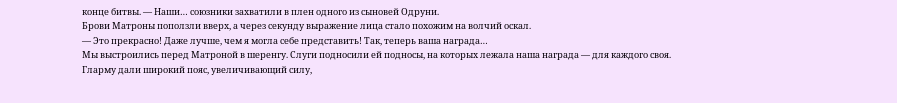конце битвы. — Наши… союзники захватили в плен одного из сыновей Одруни.
Брови Матроны поползли вверх, а через секунду выражение лица стало похожим на волчий оскал.
— Это прекрасно! Даже лучше, чем я могла себе представить! Так, теперь ваша награда…
Мы выстроились перед Матроной в шеренгу. Слуги подносили ей подносы, на которых лежала наша награда — для каждого своя.
Гларму дали широкий пояс, увеличивающий силу,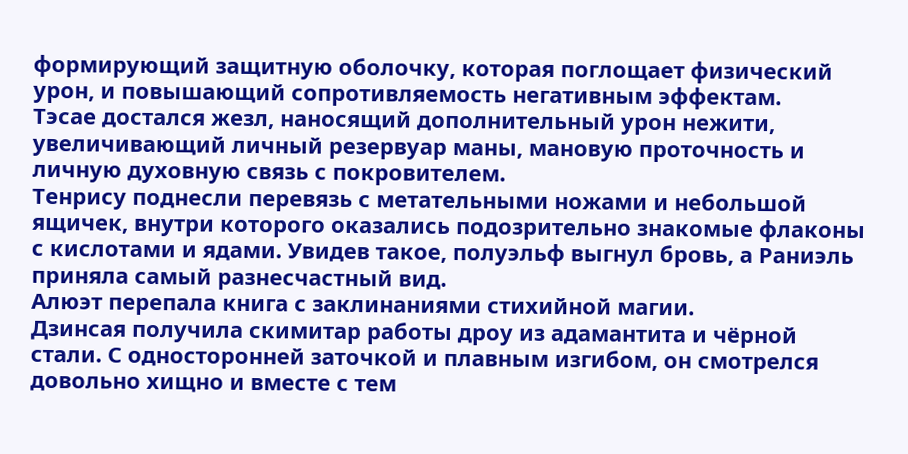формирующий защитную оболочку, которая поглощает физический урон, и повышающий сопротивляемость негативным эффектам.
Тэсае достался жезл, наносящий дополнительный урон нежити, увеличивающий личный резервуар маны, мановую проточность и личную духовную связь с покровителем.
Тенрису поднесли перевязь с метательными ножами и небольшой ящичек, внутри которого оказались подозрительно знакомые флаконы с кислотами и ядами. Увидев такое, полуэльф выгнул бровь, а Раниэль приняла самый разнесчастный вид.
Алюэт перепала книга с заклинаниями стихийной магии.
Дзинсая получила скимитар работы дроу из адамантита и чёрной стали. С односторонней заточкой и плавным изгибом, он смотрелся довольно хищно и вместе с тем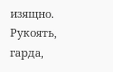изящно. Рукоять, гарда,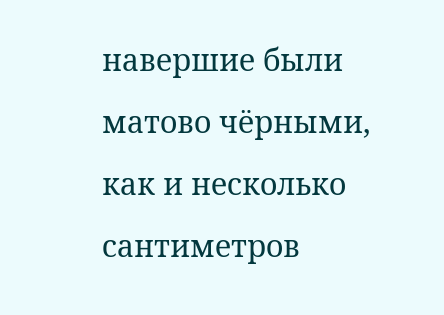навершие были матово чёрными, как и несколько сантиметров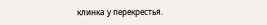клинка у перекрестья.